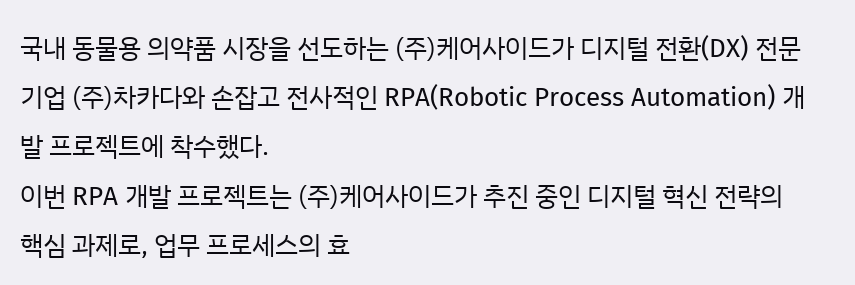국내 동물용 의약품 시장을 선도하는 (주)케어사이드가 디지털 전환(DX) 전문 기업 (주)차카다와 손잡고 전사적인 RPA(Robotic Process Automation) 개발 프로젝트에 착수했다.
이번 RPA 개발 프로젝트는 (주)케어사이드가 추진 중인 디지털 혁신 전략의 핵심 과제로, 업무 프로세스의 효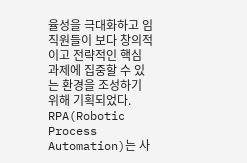율성을 극대화하고 임직원들이 보다 창의적이고 전략적인 핵심 과제에 집중할 수 있는 환경을 조성하기 위해 기획되었다.
RPA(Robotic Process Automation)는 사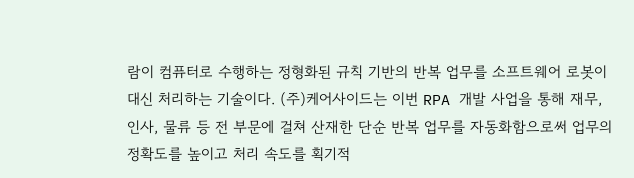람이 컴퓨터로 수행하는 정형화된 규칙 기반의 반복 업무를 소프트웨어 로봇이 대신 처리하는 기술이다. (주)케어사이드는 이번 RPA 개발 사업을 통해 재무, 인사, 물류 등 전 부문에 걸쳐 산재한 단순 반복 업무를 자동화함으로써 업무의 정확도를 높이고 처리 속도를 획기적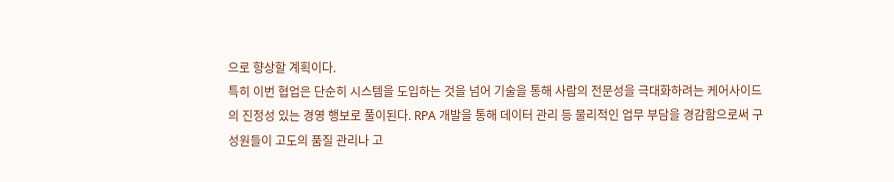으로 향상할 계획이다.
특히 이번 협업은 단순히 시스템을 도입하는 것을 넘어 기술을 통해 사람의 전문성을 극대화하려는 케어사이드의 진정성 있는 경영 행보로 풀이된다. RPA 개발을 통해 데이터 관리 등 물리적인 업무 부담을 경감함으로써 구성원들이 고도의 품질 관리나 고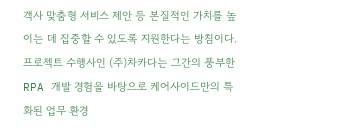객사 맞춤형 서비스 제안 등 본질적인 가치를 높이는 데 집중할 수 있도록 지원한다는 방침이다.
프로젝트 수행사인 (주)차카다는 그간의 풍부한 RPA 개발 경험을 바탕으로 케어사이드만의 특화된 업무 환경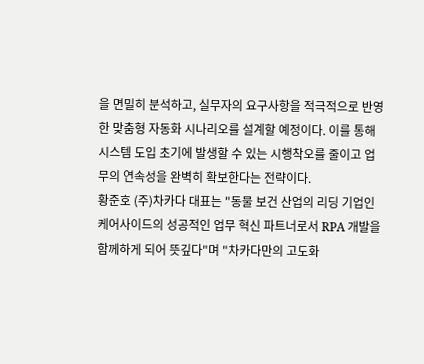을 면밀히 분석하고, 실무자의 요구사항을 적극적으로 반영한 맞춤형 자동화 시나리오를 설계할 예정이다. 이를 통해 시스템 도입 초기에 발생할 수 있는 시행착오를 줄이고 업무의 연속성을 완벽히 확보한다는 전략이다.
황준호 (주)차카다 대표는 "동물 보건 산업의 리딩 기업인 케어사이드의 성공적인 업무 혁신 파트너로서 RPA 개발을 함께하게 되어 뜻깊다"며 "차카다만의 고도화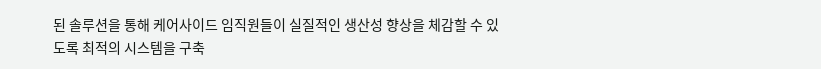된 솔루션을 통해 케어사이드 임직원들이 실질적인 생산성 향상을 체감할 수 있도록 최적의 시스템을 구축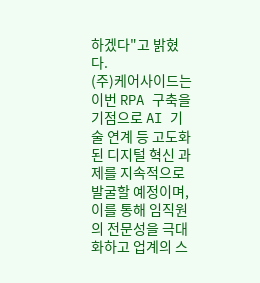하겠다"고 밝혔다.
(주)케어사이드는 이번 RPA 구축을 기점으로 AI 기술 연계 등 고도화된 디지털 혁신 과제를 지속적으로 발굴할 예정이며, 이를 통해 임직원의 전문성을 극대화하고 업계의 스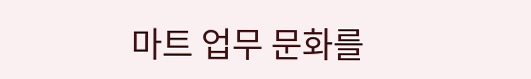마트 업무 문화를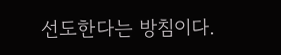선도한다는 방침이다.